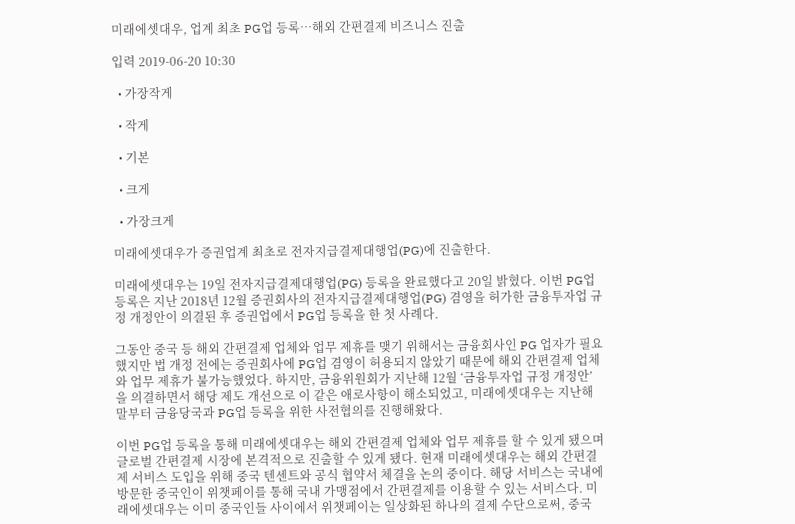미래에셋대우, 업계 최초 PG업 등록…해외 간편결제 비즈니스 진출

입력 2019-06-20 10:30

  • 가장작게

  • 작게

  • 기본

  • 크게

  • 가장크게

미래에셋대우가 증권업계 최초로 전자지급결제대행업(PG)에 진출한다.

미래에셋대우는 19일 전자지급결제대행업(PG) 등록을 완료했다고 20일 밝혔다. 이번 PG업 등록은 지난 2018년 12월 증권회사의 전자지급결제대행업(PG) 겸영을 허가한 금융투자업 규정 개정안이 의결된 후 증권업에서 PG업 등록을 한 첫 사례다.

그동안 중국 등 해외 간편결제 업체와 업무 제휴를 맺기 위해서는 금융회사인 PG 업자가 필요했지만 법 개정 전에는 증권회사에 PG업 겸영이 허용되지 않았기 때문에 해외 간편결제 업체와 업무 제휴가 불가능했었다. 하지만, 금융위원회가 지난해 12월 ‘금융투자업 규정 개정안’을 의결하면서 해당 제도 개선으로 이 같은 애로사항이 해소되었고, 미래에셋대우는 지난해 말부터 금융당국과 PG업 등록을 위한 사전협의를 진행해왔다.

이번 PG업 등록을 통해 미래에셋대우는 해외 간편결제 업체와 업무 제휴를 할 수 있게 됐으며 글로벌 간편결제 시장에 본격적으로 진출할 수 있게 됐다. 현재 미래에셋대우는 해외 간편결제 서비스 도입을 위해 중국 텐센트와 공식 협약서 체결을 논의 중이다. 해당 서비스는 국내에 방문한 중국인이 위챗페이를 통해 국내 가맹점에서 간편결제를 이용할 수 있는 서비스다. 미래에셋대우는 이미 중국인들 사이에서 위챗페이는 일상화된 하나의 결제 수단으로써, 중국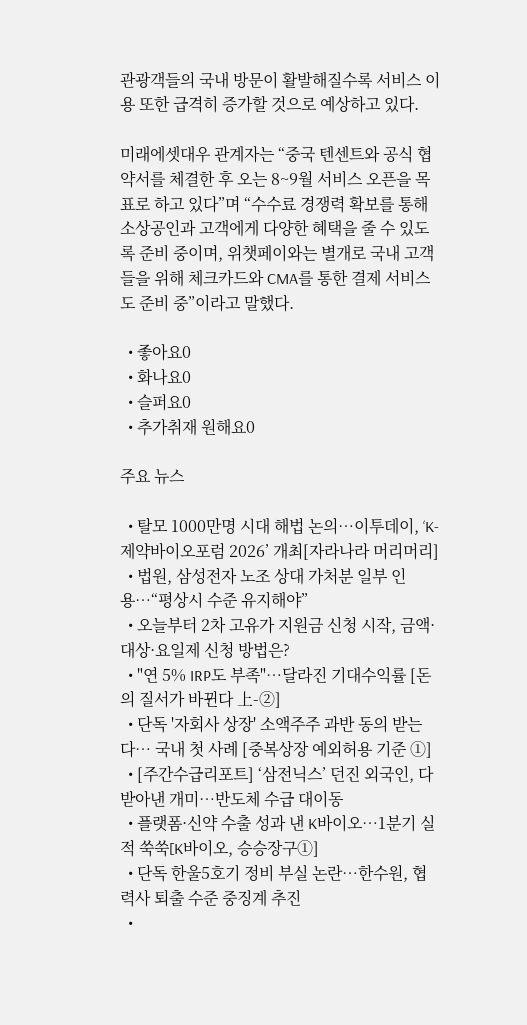관광객들의 국내 방문이 활발해질수록 서비스 이용 또한 급격히 증가할 것으로 예상하고 있다.

미래에셋대우 관계자는 “중국 텐센트와 공식 협약서를 체결한 후 오는 8~9월 서비스 오픈을 목표로 하고 있다”며 “수수료 경쟁력 확보를 통해 소상공인과 고객에게 다양한 혜택을 줄 수 있도록 준비 중이며, 위챗페이와는 별개로 국내 고객들을 위해 체크카드와 CMA를 통한 결제 서비스도 준비 중”이라고 말했다.

  • 좋아요0
  • 화나요0
  • 슬퍼요0
  • 추가취재 원해요0

주요 뉴스

  • 탈모 1000만명 시대 해법 논의…이투데이, ‘K-제약바이오포럼 2026’ 개최[자라나라 머리머리]
  • 법원, 삼성전자 노조 상대 가처분 일부 인용…“평상시 수준 유지해야”
  • 오늘부터 2차 고유가 지원금 신청 시작, 금액·대상·요일제 신청 방법은?
  • "연 5% IRP도 부족"…달라진 기대수익률 [돈의 질서가 바뀐다 上-②]
  • 단독 '자회사 상장' 소액주주 과반 동의 받는다… 국내 첫 사례 [중복상장 예외허용 기준 ①]
  • [주간수급리포트] ‘삼전닉스’ 던진 외국인, 다 받아낸 개미⋯반도체 수급 대이동
  • 플랫폼·신약 수출 성과 낸 K바이오…1분기 실적 쑥쑥[K바이오, 승승장구①]
  • 단독 한울5호기 정비 부실 논란…한수원, 협력사 퇴출 수준 중징계 추진
  •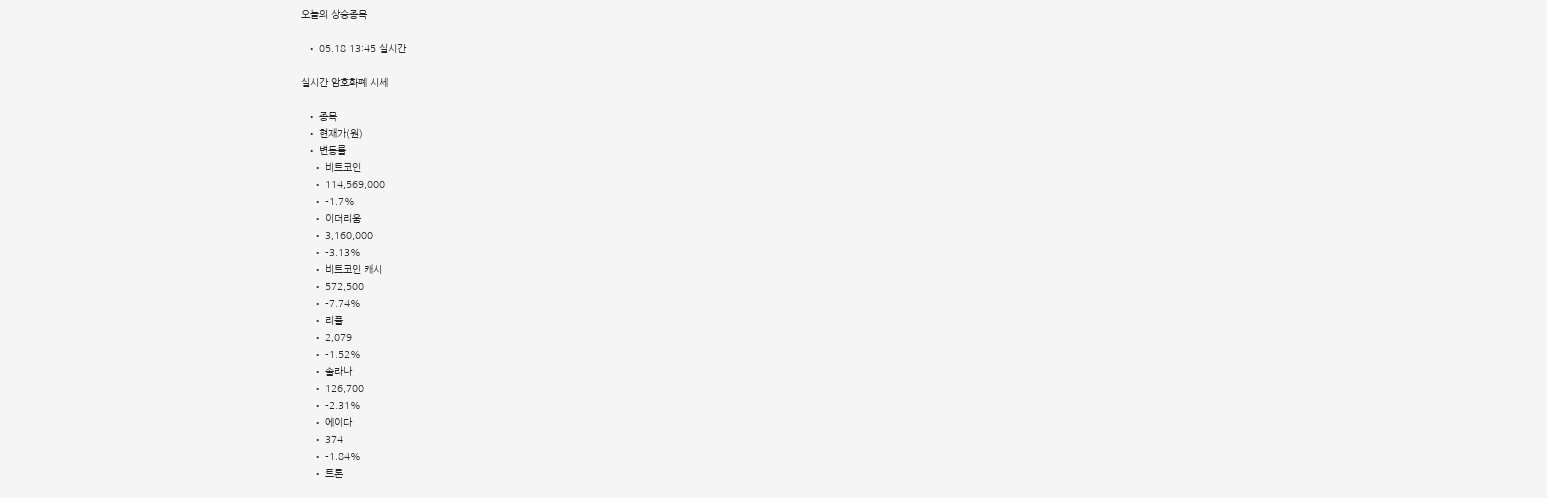오늘의 상승종목

  • 05.18 13:45 실시간

실시간 암호화폐 시세

  • 종목
  • 현재가(원)
  • 변동률
    • 비트코인
    • 114,569,000
    • -1.7%
    • 이더리움
    • 3,160,000
    • -3.13%
    • 비트코인 캐시
    • 572,500
    • -7.74%
    • 리플
    • 2,079
    • -1.52%
    • 솔라나
    • 126,700
    • -2.31%
    • 에이다
    • 374
    • -1.84%
    • 트론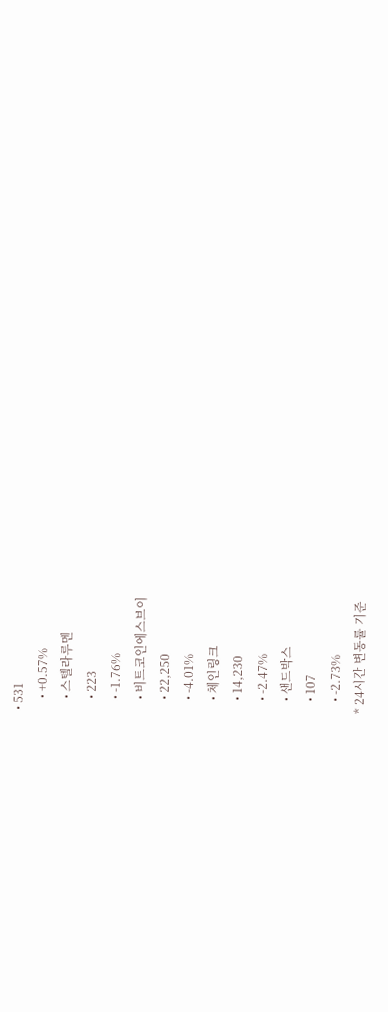• 531
    • +0.57%
    • 스텔라루멘
    • 223
    • -1.76%
    • 비트코인에스브이
    • 22,250
    • -4.01%
    • 체인링크
    • 14,230
    • -2.47%
    • 샌드박스
    • 107
    • -2.73%
* 24시간 변동률 기준